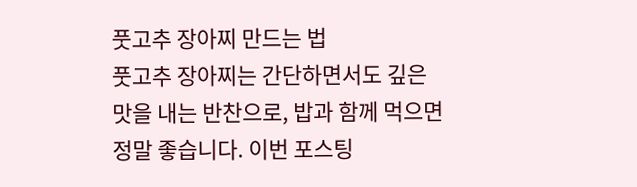풋고추 장아찌 만드는 법
풋고추 장아찌는 간단하면서도 깊은 맛을 내는 반찬으로, 밥과 함께 먹으면 정말 좋습니다. 이번 포스팅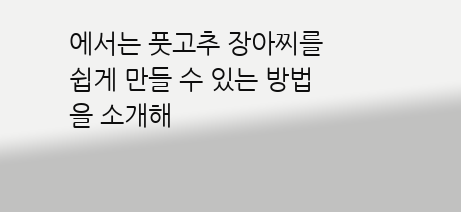에서는 풋고추 장아찌를 쉽게 만들 수 있는 방법을 소개해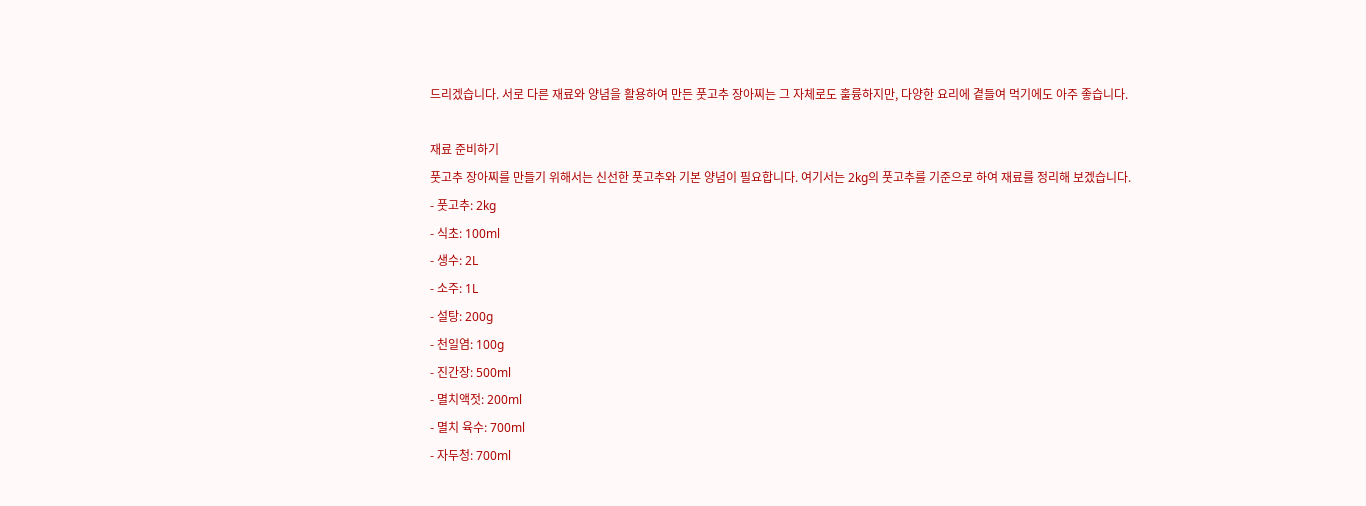드리겠습니다. 서로 다른 재료와 양념을 활용하여 만든 풋고추 장아찌는 그 자체로도 훌륭하지만, 다양한 요리에 곁들여 먹기에도 아주 좋습니다.

재료 준비하기
풋고추 장아찌를 만들기 위해서는 신선한 풋고추와 기본 양념이 필요합니다. 여기서는 2kg의 풋고추를 기준으로 하여 재료를 정리해 보겠습니다.
- 풋고추: 2kg
- 식초: 100ml
- 생수: 2L
- 소주: 1L
- 설탕: 200g
- 천일염: 100g
- 진간장: 500ml
- 멸치액젓: 200ml
- 멸치 육수: 700ml
- 자두청: 700ml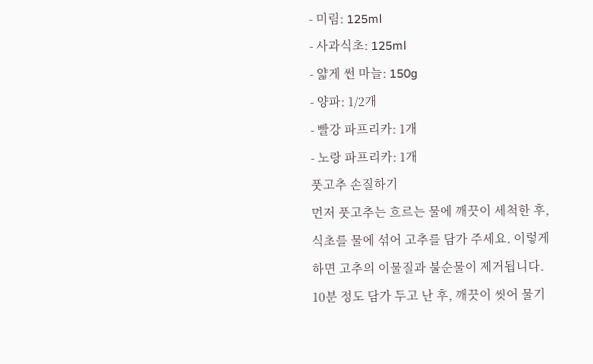- 미림: 125ml
- 사과식초: 125ml
- 얇게 썬 마늘: 150g
- 양파: 1/2개
- 빨강 파프리카: 1개
- 노랑 파프리카: 1개
풋고추 손질하기
먼저 풋고추는 흐르는 물에 깨끗이 세척한 후, 식초를 물에 섞어 고추를 담가 주세요. 이렇게 하면 고추의 이물질과 불순물이 제거됩니다. 10분 정도 담가 두고 난 후, 깨끗이 씻어 물기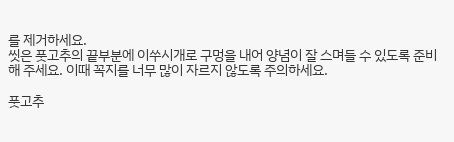를 제거하세요.
씻은 풋고추의 끝부분에 이쑤시개로 구멍을 내어 양념이 잘 스며들 수 있도록 준비해 주세요. 이때 꼭지를 너무 많이 자르지 않도록 주의하세요.

풋고추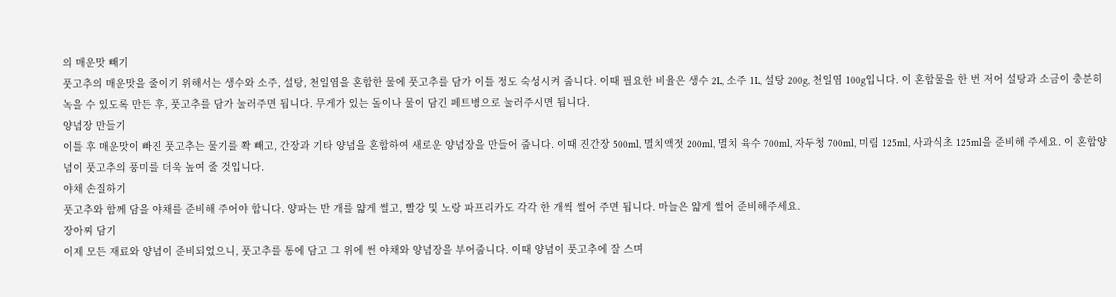의 매운맛 빼기
풋고추의 매운맛을 줄이기 위해서는 생수와 소주, 설탕, 천일염을 혼합한 물에 풋고추를 담가 이틀 정도 숙성시켜 줍니다. 이때 필요한 비율은 생수 2L, 소주 1L, 설탕 200g, 천일염 100g입니다. 이 혼합물을 한 번 저어 설탕과 소금이 충분히 녹을 수 있도록 만든 후, 풋고추를 담가 눌러주면 됩니다. 무게가 있는 돌이나 물이 담긴 페트병으로 눌러주시면 됩니다.
양념장 만들기
이틀 후 매운맛이 빠진 풋고추는 물기를 쫙 빼고, 간장과 기타 양념을 혼합하여 새로운 양념장을 만들어 줍니다. 이때 진간장 500ml, 멸치액젓 200ml, 멸치 육수 700ml, 자두청 700ml, 미림 125ml, 사과식초 125ml을 준비해 주세요. 이 혼합양념이 풋고추의 풍미를 더욱 높여 줄 것입니다.
야채 손질하기
풋고추와 함께 담을 야채를 준비해 주어야 합니다. 양파는 반 개를 얇게 썰고, 빨강 및 노랑 파프리카도 각각 한 개씩 썰어 주면 됩니다. 마늘은 얇게 썰어 준비해주세요.
장아찌 담기
이제 모든 재료와 양념이 준비되었으니, 풋고추를 통에 담고 그 위에 썬 야채와 양념장을 부어줍니다. 이때 양념이 풋고추에 잘 스며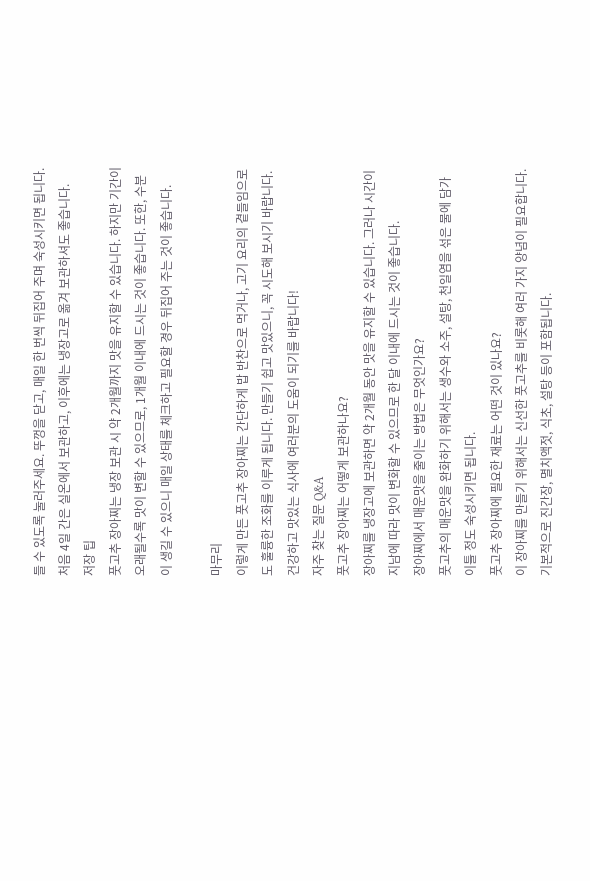들 수 있도록 눌러주세요. 뚜껑을 닫고, 매일 한 번씩 뒤집어 주며 숙성시키면 됩니다. 처음 4일 간은 실온에서 보관하고, 이후에는 냉장고로 옮겨 보관하셔도 좋습니다.
저장 팁
풋고추 장아찌는 냉장 보관 시 약 2개월까지 맛을 유지할 수 있습니다. 하지만 기간이 오래될수록 맛이 변할 수 있으므로, 1개월 이내에 드시는 것이 좋습니다. 또한, 수분이 생길 수 있으니 매일 상태를 체크하고 필요할 경우 뒤집어 주는 것이 좋습니다.

마무리
이렇게 만든 풋고추 장아찌는 간단하게 밥 반찬으로 먹거나, 고기 요리의 곁들임으로도 훌륭한 조화를 이루게 됩니다. 만들기 쉽고 맛있으니, 꼭 시도해 보시기 바랍니다. 건강하고 맛있는 식사에 여러분의 도움이 되기를 바랍니다!
자주 찾는 질문 Q&A
풋고추 장아찌는 어떻게 보관하나요?
장아찌를 냉장고에 보관하면 약 2개월 동안 맛을 유지할 수 있습니다. 그러나 시간이 지남에 따라 맛이 변화할 수 있으므로 한 달 이내에 드시는 것이 좋습니다.
장아찌에서 매운맛을 줄이는 방법은 무엇인가요?
풋고추의 매운맛을 완화하기 위해서는 생수와 소주, 설탕, 천일염을 섞은 물에 담가 이틀 정도 숙성시키면 됩니다.
풋고추 장아찌에 필요한 재료는 어떤 것이 있나요?
이 장아찌를 만들기 위해서는 신선한 풋고추를 비롯해 여러 가지 양념이 필요합니다. 기본적으로 진간장, 멸치액젓, 식초, 설탕 등이 포함됩니다.